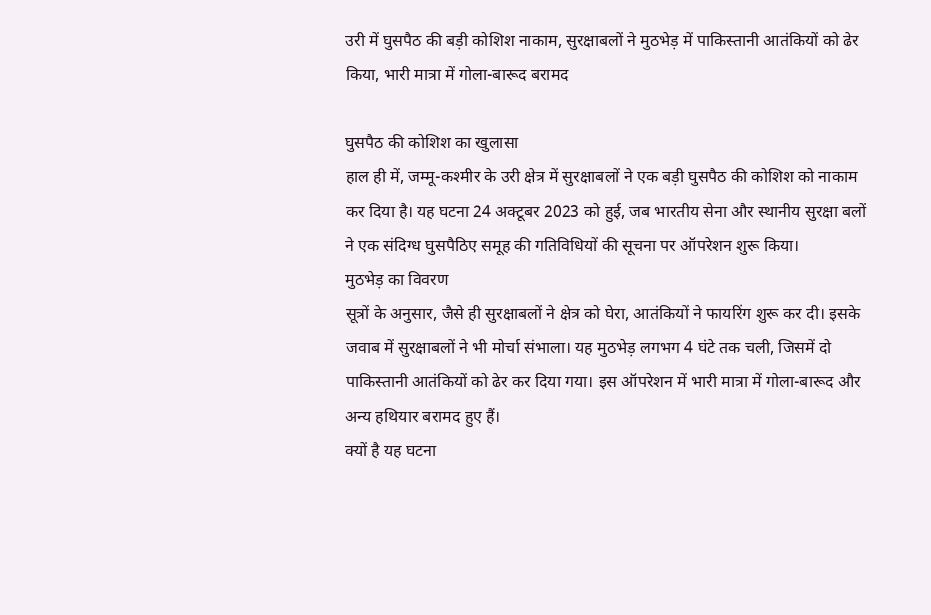उरी में घुसपैठ की बड़ी कोशिश नाकाम, सुरक्षाबलों ने मुठभेड़ में पाकिस्तानी आतंकियों को ढेर किया, भारी मात्रा में गोला-बारूद बरामद

घुसपैठ की कोशिश का खुलासा
हाल ही में, जम्मू-कश्मीर के उरी क्षेत्र में सुरक्षाबलों ने एक बड़ी घुसपैठ की कोशिश को नाकाम कर दिया है। यह घटना 24 अक्टूबर 2023 को हुई, जब भारतीय सेना और स्थानीय सुरक्षा बलों ने एक संदिग्ध घुसपैठिए समूह की गतिविधियों की सूचना पर ऑपरेशन शुरू किया।
मुठभेड़ का विवरण
सूत्रों के अनुसार, जैसे ही सुरक्षाबलों ने क्षेत्र को घेरा, आतंकियों ने फायरिंग शुरू कर दी। इसके जवाब में सुरक्षाबलों ने भी मोर्चा संभाला। यह मुठभेड़ लगभग 4 घंटे तक चली, जिसमें दो पाकिस्तानी आतंकियों को ढेर कर दिया गया। इस ऑपरेशन में भारी मात्रा में गोला-बारूद और अन्य हथियार बरामद हुए हैं।
क्यों है यह घटना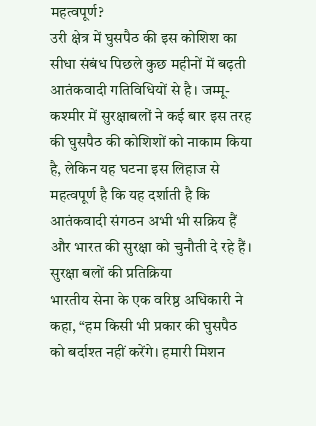महत्वपूर्ण?
उरी क्षेत्र में घुसपैठ की इस कोशिश का सीधा संबंध पिछले कुछ महीनों में बढ़ती आतंकवादी गतिविधियों से है। जम्मू-कश्मीर में सुरक्षाबलों ने कई बार इस तरह की घुसपैठ की कोशिशों को नाकाम किया है, लेकिन यह घटना इस लिहाज से महत्वपूर्ण है कि यह दर्शाती है कि आतंकवादी संगठन अभी भी सक्रिय हैं और भारत की सुरक्षा को चुनौती दे रहे हैं।
सुरक्षा बलों की प्रतिक्रिया
भारतीय सेना के एक वरिष्ठ अधिकारी ने कहा, “हम किसी भी प्रकार की घुसपैठ को बर्दाश्त नहीं करेंगे। हमारी मिशन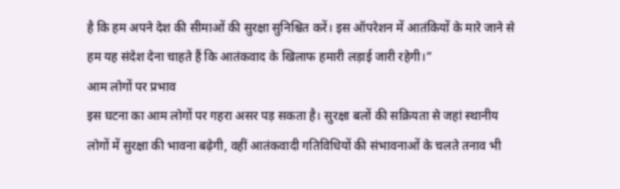है कि हम अपने देश की सीमाओं की सुरक्षा सुनिश्चित करें। इस ऑपरेशन में आतंकियों के मारे जाने से हम यह संदेश देना चाहते हैं कि आतंकवाद के खिलाफ हमारी लड़ाई जारी रहेगी।”
आम लोगों पर प्रभाव
इस घटना का आम लोगों पर गहरा असर पड़ सकता है। सुरक्षा बलों की सक्रियता से जहां स्थानीय लोगों में सुरक्षा की भावना बढ़ेगी, वहीं आतंकवादी गतिविधियों की संभावनाओं के चलते तनाव भी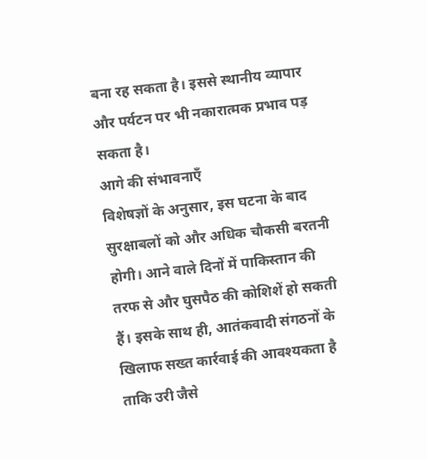बना रह सकता है। इससे स्थानीय व्यापार और पर्यटन पर भी नकारात्मक प्रभाव पड़ सकता है।
आगे की संभावनाएँ
विशेषज्ञों के अनुसार, इस घटना के बाद सुरक्षाबलों को और अधिक चौकसी बरतनी होगी। आने वाले दिनों में पाकिस्तान की तरफ से और घुसपैठ की कोशिशें हो सकती हैं। इसके साथ ही, आतंकवादी संगठनों के खिलाफ सख्त कार्रवाई की आवश्यकता है ताकि उरी जैसे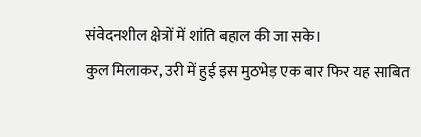संवेदनशील क्षेत्रों में शांति बहाल की जा सके।
कुल मिलाकर, उरी में हुई इस मुठभेड़ एक बार फिर यह साबित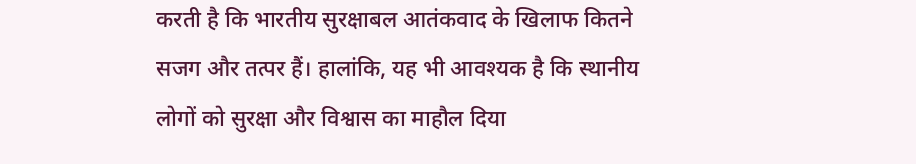करती है कि भारतीय सुरक्षाबल आतंकवाद के खिलाफ कितने सजग और तत्पर हैं। हालांकि, यह भी आवश्यक है कि स्थानीय लोगों को सुरक्षा और विश्वास का माहौल दिया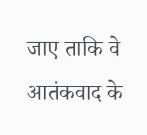जाए ताकि वे आतंकवाद के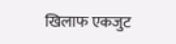खिलाफ एकजुट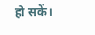हो सकें।